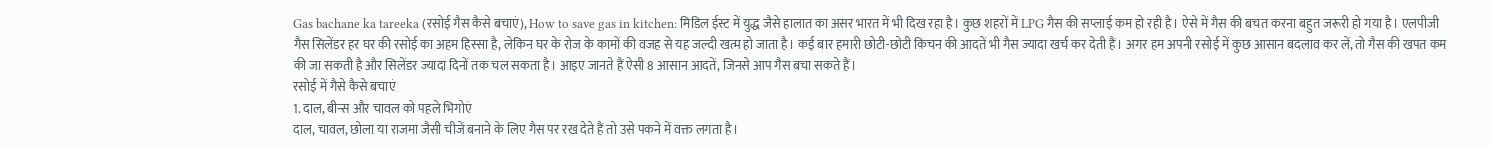Gas bachane ka tareeka (रसोई गैस कैसे बचाएं), How to save gas in kitchen: मिडिल ईस्ट में युद्ध जैसे हालात का असर भारत में भी दिख रहा है। कुछ शहरों में LPG गैस की सप्लाई कम हो रही है। ऐसे में गैस की बचत करना बहुत जरूरी हो गया है। एलपीजी गैस सिलेंडर हर घर की रसोई का अहम हिस्सा है, लेकिन घर के रोज के कामों की वजह से यह जल्दी खत्म हो जाता है। कई बार हमारी छोटी-छोटी किचन की आदतें भी गैस ज्यादा खर्च कर देती हैं। अगर हम अपनी रसोई में कुछ आसान बदलाव कर लें, तो गैस की खपत कम की जा सकती है और सिलेंडर ज्यादा दिनों तक चल सकता है। आइए जानते हैं ऐसी 8 आसान आदतें, जिनसे आप गैस बचा सकते हैं।
रसोई में गैसे कैसे बचाएं
1. दाल, बीन्स और चावल को पहले भिगोएं
दाल, चावल, छोला या राजमा जैसी चीजें बनाने के लिए गैस पर रख देते हैं तो उसे पकने में वक्त लगता है।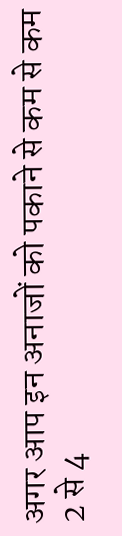अगर आप इन अनाजों को पकाने से कम से कम 2 से 4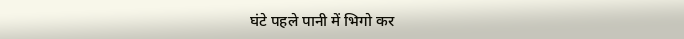घंटे पहले पानी में भिगो कर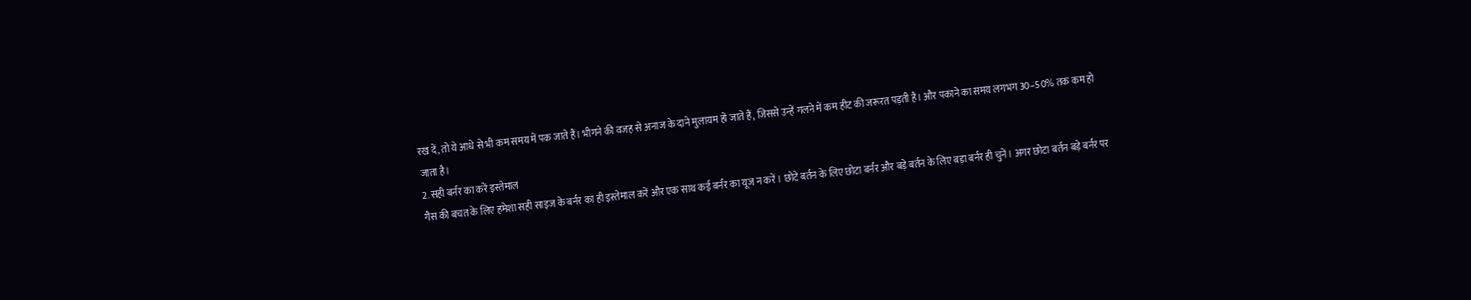रख दें, तो ये आधे से भी कम समय में पक जाते हैं। भीगने की वजह से अनाज के दाने मुलायम हो जाते हैं, जिससे उन्हें गलने में कम हीट की जरूरत पड़ती है। और पकाने का समय लगभग 30–50% तक कम हो जाता है।
2. सही बर्नर का करें इस्तेमाल
गैस की बचत के लिए हमेशा सही साइज के बर्नर का ही इस्तेमाल करें और एक साथ कई बर्नर का यूज न करें। छोटे बर्तन के लिए छोटा बर्नर और बड़े बर्तन के लिए बड़ा बर्नर ही चुनें। अगर छोटा बर्तन बड़े बर्नर पर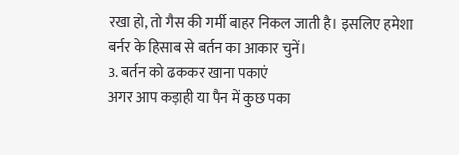रखा हो, तो गैस की गर्मी बाहर निकल जाती है। इसलिए हमेशा बर्नर के हिसाब से बर्तन का आकार चुनें।
3. बर्तन को ढककर खाना पकाएं
अगर आप कड़ाही या पैन में कुछ पका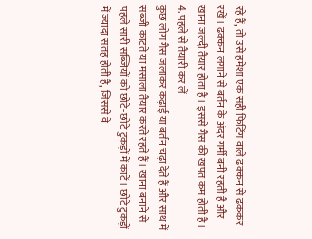रहे हैं, तो उसे हमेशा एक सही फिटिंग वाले ढक्कन से ढककर रखें। ढक्कन लगाने से बर्तन के अंदर गर्मी बनी रहती है और खाना जल्दी तैयार होता है। इससे गैस की खपत कम होती है।
4. पहले से तैयारी कर लें
कुछ लोग गैस जलाकर कढ़ाई या बर्तन चढ़ा देते हैं और साथ में सब्जी काटते या मसाला तैयार करते रहते हैं। खाना बनाने से पहले सारी सब्जियों को छोटे-छोटे टुकड़ों में काटें। छोटे टुकड़ों में ज्यादा सतह होती है, जिससे वे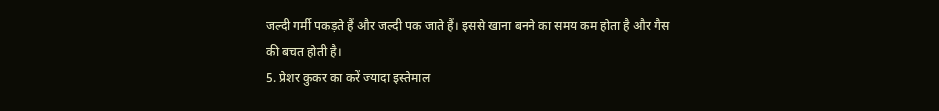जल्दी गर्मी पकड़ते हैं और जल्दी पक जाते हैं। इससे खाना बनने का समय कम होता है और गैस की बचत होती है।
5. प्रेशर कुकर का करें ज्यादा इस्तेमाल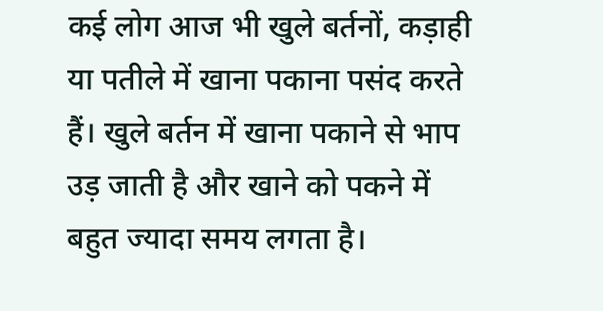कई लोग आज भी खुले बर्तनों, कड़ाही या पतीले में खाना पकाना पसंद करते हैं। खुले बर्तन में खाना पकाने से भाप उड़ जाती है और खाने को पकने में बहुत ज्यादा समय लगता है।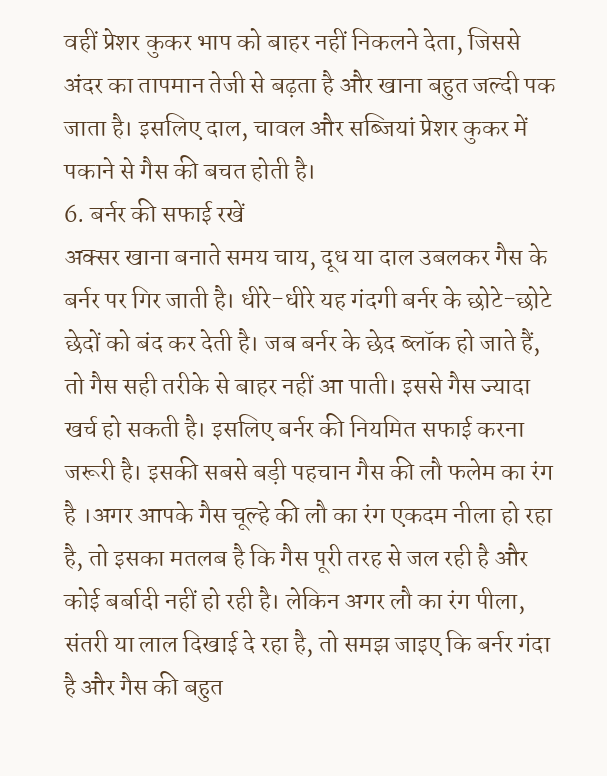वहीं प्रेशर कुकर भाप को बाहर नहीं निकलने देता, जिससे अंदर का तापमान तेजी से बढ़ता है और खाना बहुत जल्दी पक जाता है। इसलिए दाल, चावल और सब्जियां प्रेशर कुकर में पकाने से गैस की बचत होती है।
6. बर्नर की सफाई रखें
अक्सर खाना बनाते समय चाय, दूध या दाल उबलकर गैस के बर्नर पर गिर जाती है। धीरे-धीरे यह गंदगी बर्नर के छोटे-छोटे छेदों को बंद कर देती है। जब बर्नर के छेद ब्लॉक हो जाते हैं, तो गैस सही तरीके से बाहर नहीं आ पाती। इससे गैस ज्यादा खर्च हो सकती है। इसलिए बर्नर की नियमित सफाई करना जरूरी है। इसकी सबसे बड़ी पहचान गैस की लौ फलेम का रंग है ।अगर आपके गैस चूल्हे की लौ का रंग एकदम नीला हो रहा है, तो इसका मतलब है कि गैस पूरी तरह से जल रही है और कोई बर्बादी नहीं हो रही है। लेकिन अगर लौ का रंग पीला, संतरी या लाल दिखाई दे रहा है, तो समझ जाइए कि बर्नर गंदा है और गैस की बहुत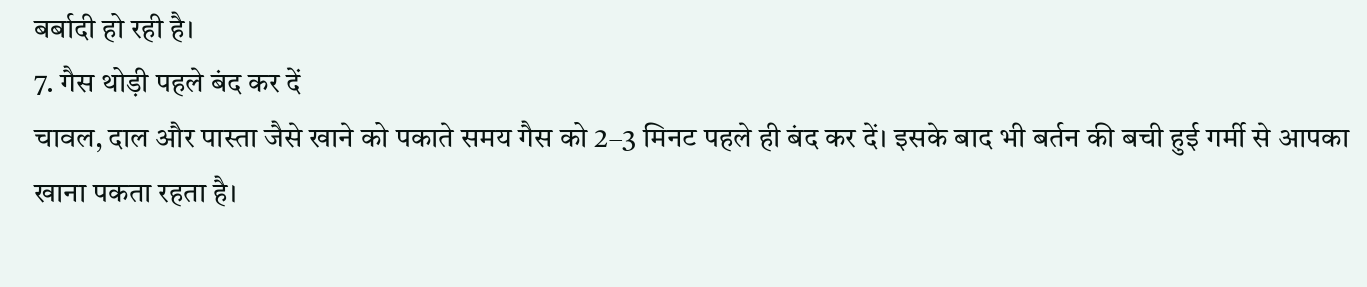बर्बादी हो रही है।
7. गैस थोड़ी पहले बंद कर दें
चावल, दाल और पास्ता जैसे खाने को पकाते समय गैस को 2–3 मिनट पहले ही बंद कर दें। इसके बाद भी बर्तन की बची हुई गर्मी से आपका खाना पकता रहता है।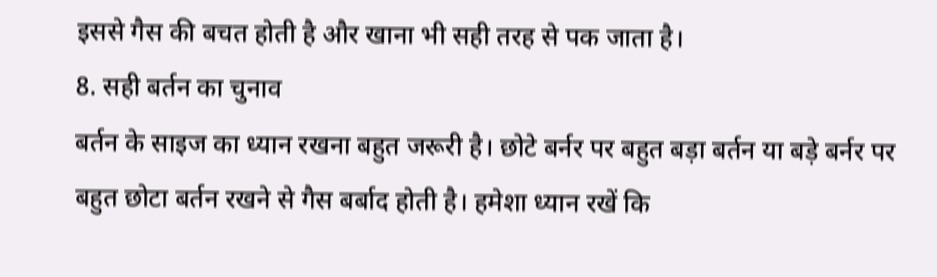इससे गैस की बचत होती है और खाना भी सही तरह से पक जाता है।
8. सही बर्तन का चुनाव
बर्तन के साइज का ध्यान रखना बहुत जरूरी है। छोटे बर्नर पर बहुत बड़ा बर्तन या बड़े बर्नर पर बहुत छोटा बर्तन रखने से गैस बर्बाद होती है। हमेशा ध्यान रखें कि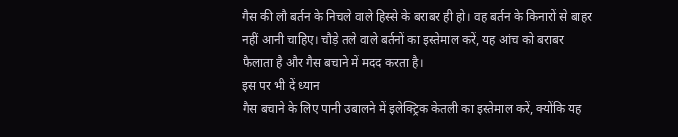गैस की लौ बर्तन के निचले वाले हिस्से के बराबर ही हो। वह बर्तन के किनारों से बाहर नहीं आनी चाहिए। चौड़े तले वाले बर्तनों का इस्तेमाल करें, यह आंच को बराबर फैलाता है और गैस बचाने में मदद करता है।
इस पर भी दें ध्यान
गैस बचाने के लिए पानी उबालने में इलेक्ट्रिक केतली का इस्तेमाल करें, क्योंकि यह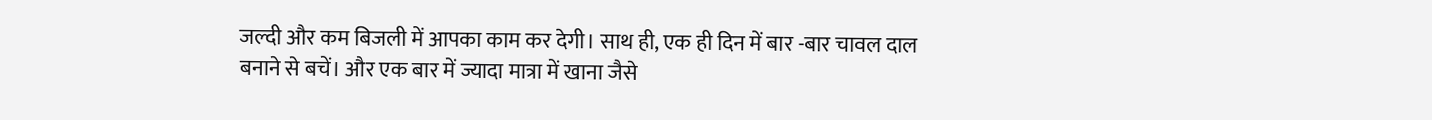जल्दी और कम बिजली में आपका काम कर देगी। साथ ही, एक ही दिन में बार -बार चावल दाल बनाने से बचें। और एक बार में ज्यादा मात्रा में खाना जैसे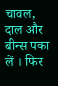चावल, दाल और बीन्स पका लें । फिर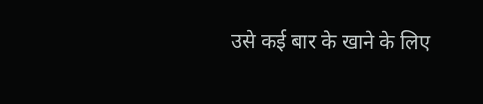उसे कई बार के खाने के लिए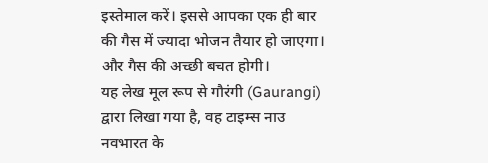इस्तेमाल करें। इससे आपका एक ही बार की गैस में ज्यादा भोजन तैयार हो जाएगा। और गैस की अच्छी बचत होगी।
यह लेख मूल रूप से गौरंगी (Gaurangi) द्वारा लिखा गया है, वह टाइम्स नाउ नवभारत के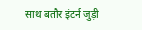साथ बतौर इंटर्न जुड़ी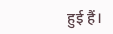हुई हैं।